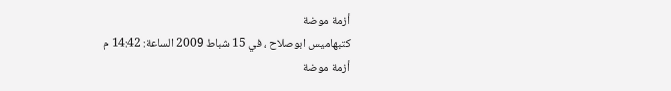أزمة موضة
كتبهاميس ابوصلاح ، في 15 شباط 2009 الساعة: 14:42 م
أزمة موضة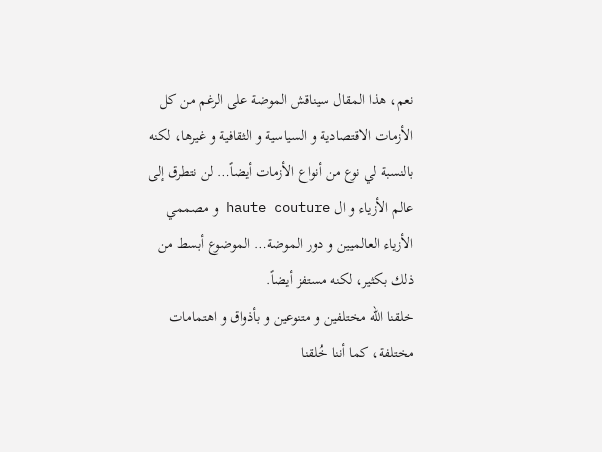نعم، هذا المقال سيناقش الموضة على الرغم من كل الأزمات الاقتصادية و السياسية و الثقافية و غيرها، لكنه بالنسبة لي نوع من أنواع الأزمات أيضاً… لن نتطرق إلى عالم الأزياء و ال haute couture و مصممي الأزياء العالميين و دور الموضة… الموضوع أبسط من ذلك بكثير، لكنه مستفز أيضاً.
خلقنا الله مختلفين و متنوعين و بأذواق و اهتمامات مختلفة، كما أننا خُلقنا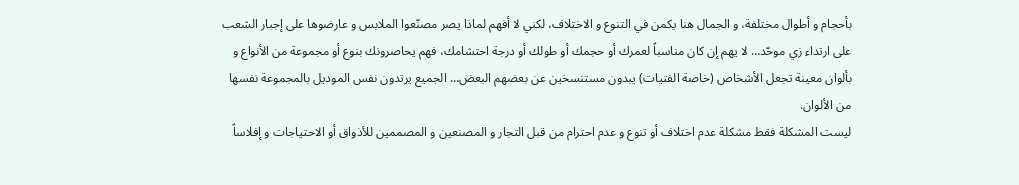بأحجام و أطوال مختلفة، و الجمال هنا يكمن في التنوع و الاختلاف، لكني لا أفهم لماذا يصر مصنّعوا الملابس و عارضوها على إجبار الشعب على ارتداء زي موحّد… لا يهم إن كان مناسباً لعمرك أو حجمك أو طولك أو درجة احتشامك، فهم يحاصرونك بنوع أو مجموعة من الأنواع و بألوان معينة تجعل الأشخاص (خاصة الفتيات) يبدون مستنسخين عن بعضهم البعض… الجميع يرتدون نفس الموديل بالمجموعة نفسها من الألوان.
ليست المشكلة فقط مشكلة عدم اختلاف أو تنوع و عدم احترام من قبل التجار و المصنعين و المصممين للأذواق أو الاحتياجات و إفلاساً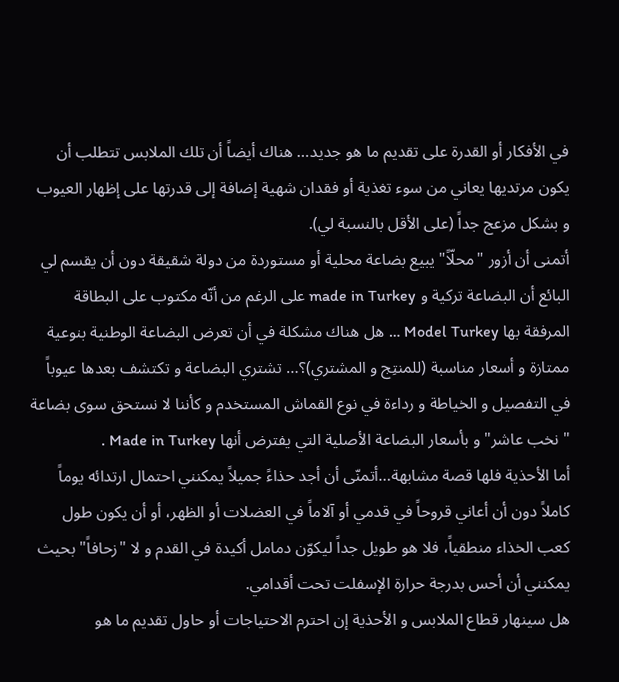في الأفكار أو القدرة على تقديم ما هو جديد… هناك أيضاً أن تلك الملابس تتطلب أن يكون مرتديها يعاني من سوء تغذية أو فقدان شهية إضافة إلى قدرتها على إظهار العيوب و بشكل مزعج جداً (على الأقل بالنسبة لي).
أتمنى أن أزور "محلّاً" يبيع بضاعة محلية أو مستوردة من دولة شقيقة دون أن يقسم لي البائع أن البضاعة تركية و made in Turkey على الرغم من أنّه مكتوب على البطاقة المرفقة بها Model Turkey … هل هناك مشكلة في أن تعرض البضاعة الوطنية بنوعية ممتازة و أسعار مناسبة (للمنتِج و المشتري)؟… تشتري البضاعة و تكتشف بعدها عيوباً في التفصيل و الخياطة و رداءة في نوع القماش المستخدم و كأننا لا نستحق سوى بضاعة "نخب عاشر" و بأسعار البضاعة الأصلية التي يفترض أنها Made in Turkey .
أما الأحذية فلها قصة مشابهة…أتمنّى أن أجد حذاءً جميلاً يمكنني احتمال ارتدائه يوماً كاملاً دون أن أعاني قروحاً في قدمي أو آلاماً في العضلات أو الظهر، أو أن يكون طول كعب الخذاء منطقياً، فلا هو طويل جداً ليكوّن دمامل أكيدة في القدم و لا "زحافاً" بحيث يمكنني أن أحس بدرجة حرارة الإسفلت تحت أقدامي.
هل سينهار قطاع الملابس و الأحذية إن احترم الاحتياجات أو حاول تقديم ما هو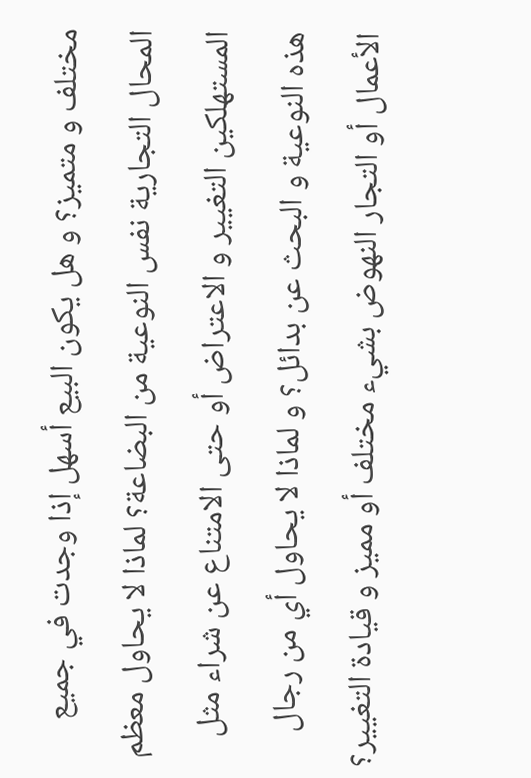مختلف و متميز؟ و هل يكون البيع أسهل إذا وجدت في جميع المحال التجارية نفس النوعية من البضاعة؟ لماذا لا يحاول معظم المستهلكين التغيير و الاعتراض أو حتى الامتناع عن شراء مثل هذه النوعية و البحث عن بدائل؟ و لماذا لا يحاول أي من رجال الأعمال أو التجار النهوض بشيء مختلف أو مميز و قيادة التغيير؟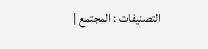التصنيفات : المجتمع |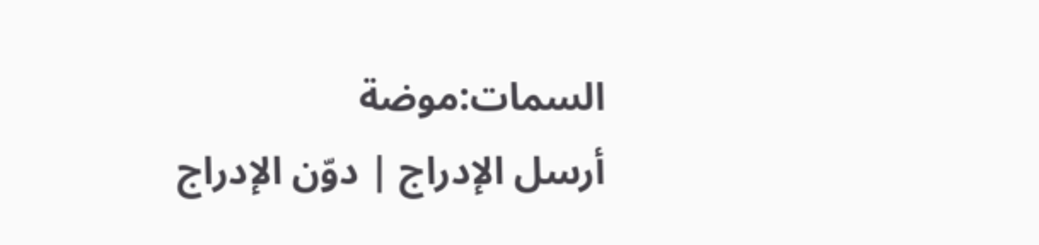السمات:موضة
أرسل الإدراج | دوّن الإدراج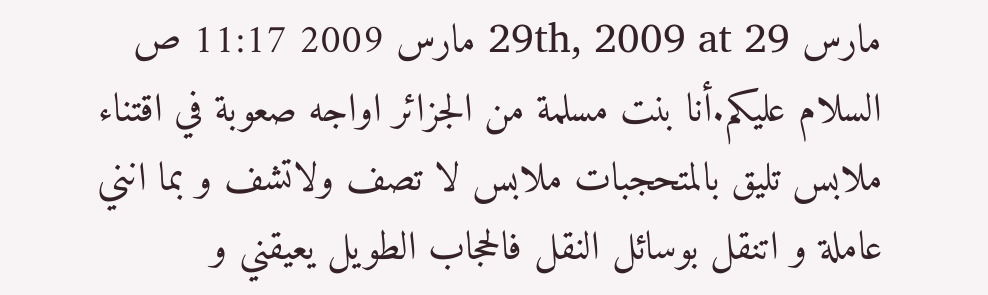مارس 29th, 2009 at 29 مارس 2009 11:17 ص
السلام عليكم.أنا بنت مسلمة من الجزائر اواجه صعوبة في اقتناء ملابس تليق بالمتحجبات ملابس لا تصف ولاتشف و بما انني عاملة و اتنقل بوسائل النقل فالحجاب الطويل يعيقني و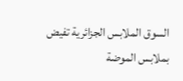السوق الملابس الجزائرية تفيض بملابس الموضة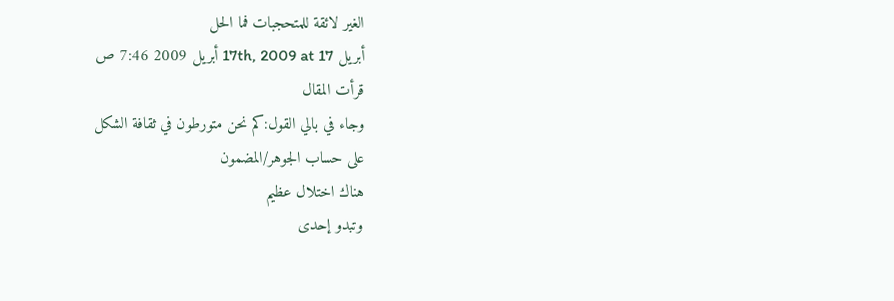الغير لائقة للمتحجبات فما الحل
أبريل 17th, 2009 at 17 أبريل 2009 7:46 ص
قرأت المقال
وجاء في بالي القول:كم نحن متورطون في ثقافة الشكل
على حساب الجوهر/المضمون
هناك اختلال عظيم
وتبدو إحدى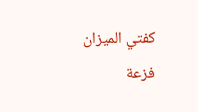كفتي الميزان فزعة